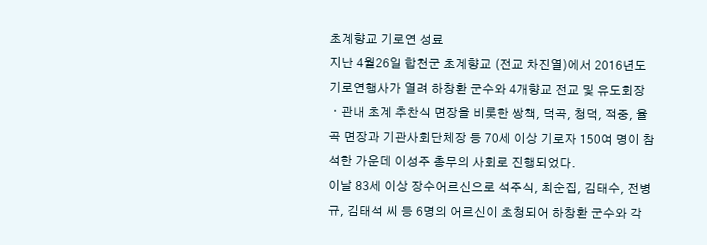초계향교 기로연 성료
지난 4월26일 합천군 초계향교 (전교 차진열)에서 2016년도 기로연행사가 열려 하창환 군수와 4개향교 전교 및 유도회장ㆍ관내 초계 추찬식 면장을 비롯한 쌍책, 덕곡, 청덕, 적중, 율곡 면장과 기관사회단체장 등 70세 이상 기로자 150여 명이 참석한 가운데 이성주 총무의 사회로 진행되었다.
이날 83세 이상 장수어르신으로 석주식, 최순집, 김태수, 전병규, 김태석 씨 등 6명의 어르신이 초청되어 하창환 군수와 각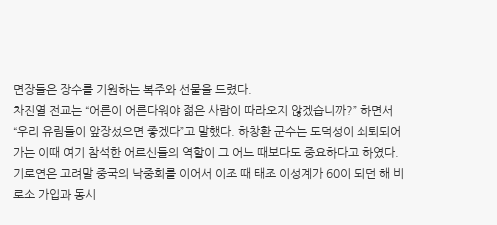면장들은 장수를 기원하는 복주와 선물을 드렸다.
차진열 전교는 “어른이 어른다워야 젊은 사람이 따라오지 않겠습니까?” 하면서 “우리 유림들이 앞장섰으면 좋겠다”고 말했다. 하창환 군수는 도덕성이 쇠퇴되어가는 이때 여기 참석한 어르신들의 역할이 그 어느 때보다도 중요하다고 하였다.
기로연은 고려말 중국의 낙중회를 이어서 이조 때 태조 이성계가 60이 되던 해 비로소 가입과 동시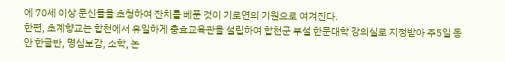에 70세 이상 문신들을 초청하여 잔치를 베푼 것이 기로연의 기원으로 여겨진다.
한편, 초계향교는 합천에서 유일하게 충효교육관을 설립하여 합천군 부설 한문대학 강의실로 지정받아 주5일 동안 한글반, 명심보감, 소학, 논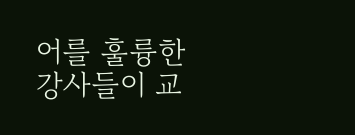어를 훌륭한 강사들이 교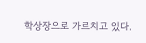학상장으로 가르치고 있다.